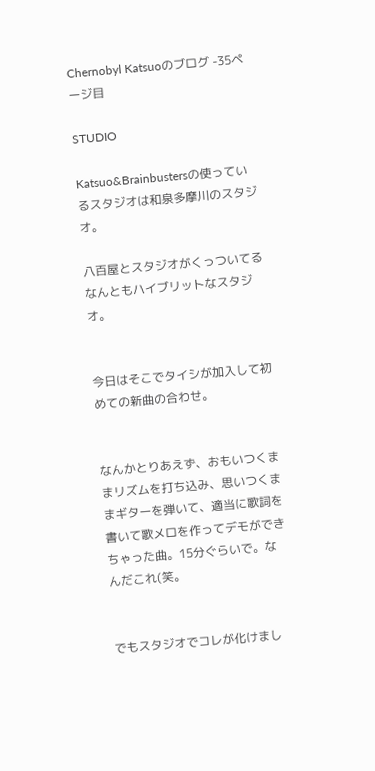Chernobyl Katsuoのブログ -35ページ目

STUDIO

Katsuo&Brainbustersの使っているスタジオは和泉多摩川のスタジオ。

八百屋とスタジオがくっついてるなんともハイブリットなスタジオ。


今日はそこでタイシが加入して初めての新曲の合わせ。


なんかとりあえず、おもいつくままリズムを打ち込み、思いつくままギターを弾いて、適当に歌詞を書いて歌メロを作ってデモができちゃった曲。15分ぐらいで。なんだこれ(笑。


でもスタジオでコレが化けまし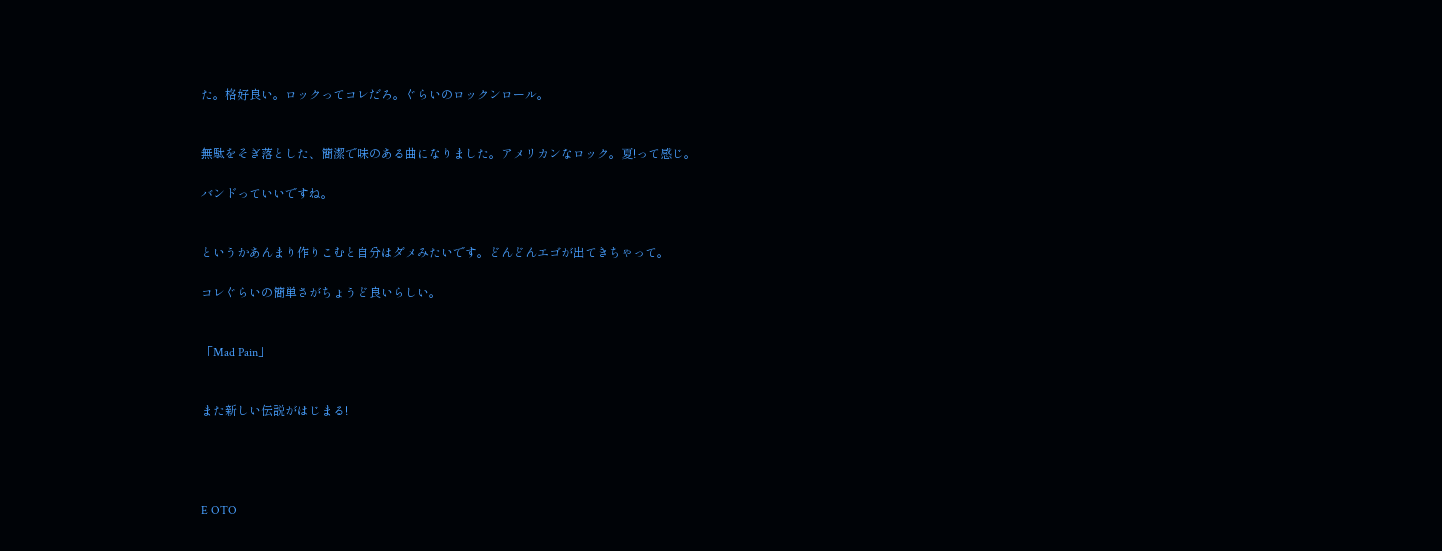た。格好良い。ロックってコレだろ。ぐらいのロックンロール。


無駄をそぎ落とした、簡潔で味のある曲になりました。アメリカンなロック。夏!って感じ。

バンドっていいですね。


というかあんまり作りこむと自分はダメみたいです。どんどんエゴが出てきちゃって。

コレぐらいの簡単さがちょうど良いらしい。


「Mad Pain」


また新しい伝説がはじまる!




E OTO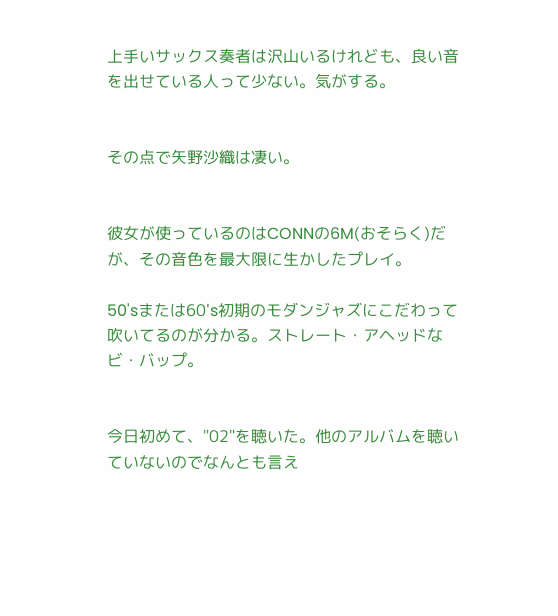上手いサックス奏者は沢山いるけれども、良い音を出せている人って少ない。気がする。


その点で矢野沙織は凄い。


彼女が使っているのはCONNの6M(おそらく)だが、その音色を最大限に生かしたプレイ。

50'sまたは60's初期のモダンジャズにこだわって吹いてるのが分かる。ストレート・アヘッドなビ・バップ。


今日初めて、"02"を聴いた。他のアルバムを聴いていないのでなんとも言え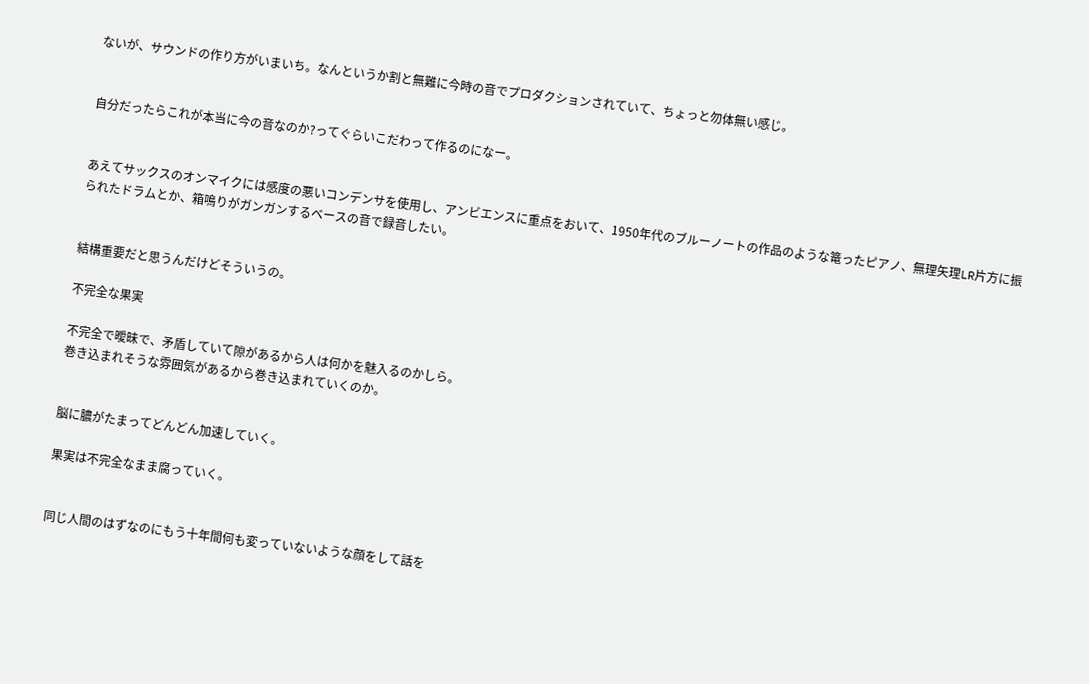ないが、サウンドの作り方がいまいち。なんというか割と無難に今時の音でプロダクションされていて、ちょっと勿体無い感じ。


自分だったらこれが本当に今の音なのか?ってぐらいこだわって作るのになー。


あえてサックスのオンマイクには感度の悪いコンデンサを使用し、アンビエンスに重点をおいて、1950年代のブルーノートの作品のような篭ったピアノ、無理矢理LR片方に振られたドラムとか、箱鳴りがガンガンするベースの音で録音したい。


結構重要だと思うんだけどそういうの。

不完全な果実

不完全で曖昧で、矛盾していて隙があるから人は何かを魅入るのかしら。
巻き込まれそうな雰囲気があるから巻き込まれていくのか。


脳に膿がたまってどんどん加速していく。

果実は不完全なまま腐っていく。


同じ人間のはずなのにもう十年間何も変っていないような顔をして話を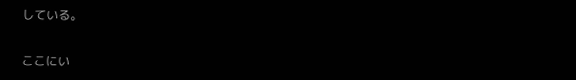している。


ここにい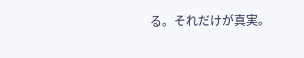る。それだけが真実。